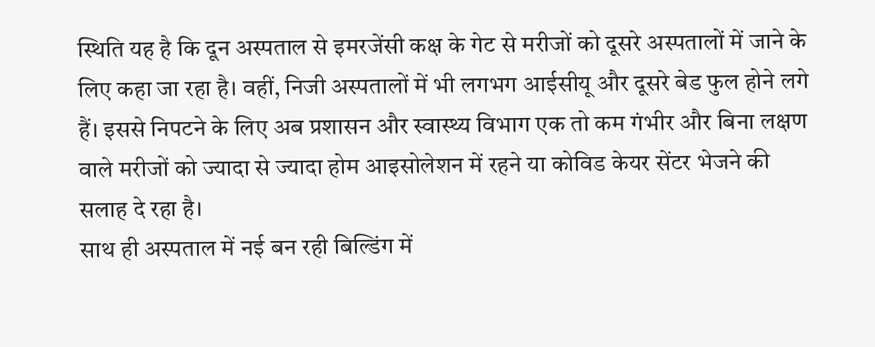स्थिति यह है कि दून अस्पताल से इमरजेंसी कक्ष के गेट से मरीजों को दूसरे अस्पतालों में जाने के लिए कहा जा रहा है। वहीं, निजी अस्पतालों में भी लगभग आईसीयू और दूसरे बेड फुल होने लगे हैं। इससे निपटने के लिए अब प्रशासन और स्वास्थ्य विभाग एक तो कम गंभीर और बिना लक्षण वाले मरीजों को ज्यादा से ज्यादा होम आइसोलेशन में रहने या कोविड केयर सेंटर भेजने की सलाह दे रहा है।
साथ ही अस्पताल में नई बन रही बिल्डिंग में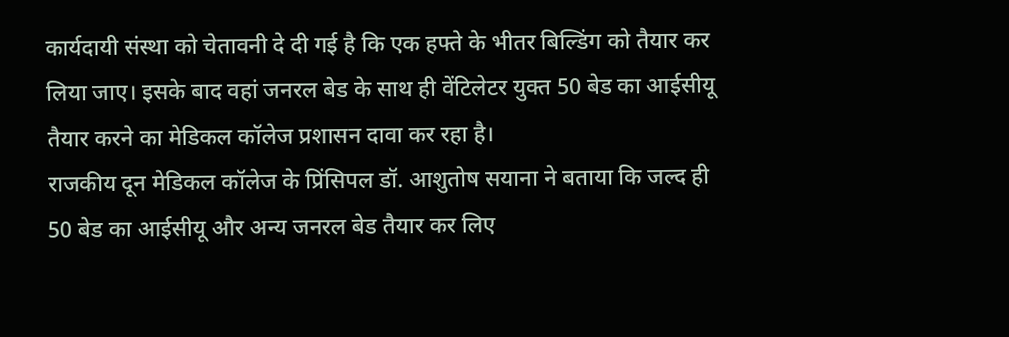कार्यदायी संस्था को चेतावनी दे दी गई है कि एक हफ्ते के भीतर बिल्डिंग को तैयार कर लिया जाए। इसके बाद वहां जनरल बेड के साथ ही वेंटिलेटर युक्त 50 बेड का आईसीयू तैयार करने का मेडिकल कॉलेज प्रशासन दावा कर रहा है।
राजकीय दून मेडिकल कॉलेज के प्रिंसिपल डॉ. आशुतोष सयाना ने बताया कि जल्द ही 50 बेड का आईसीयू और अन्य जनरल बेड तैयार कर लिए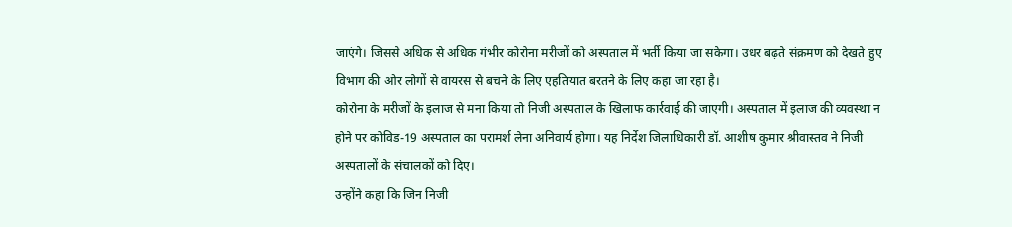जाएंगे। जिससे अधिक से अधिक गंभीर कोरोना मरीजों को अस्पताल में भर्ती किया जा सकेगा। उधर बढ़ते संक्रमण को देखते हुए विभाग की ओर लोगों से वायरस से बचने के लिए एहतियात बरतने के लिए कहा जा रहा है।
कोरोना के मरीजों के इलाज से मना किया तो निजी अस्पताल के खिलाफ कार्रवाई की जाएगी। अस्पताल में इलाज की व्यवस्था न होने पर कोविड-19 अस्पताल का परामर्श लेना अनिवार्य होगा। यह निर्देश जिलाधिकारी डॉ. आशीष कुमार श्रीवास्तव ने निजी अस्पतालों के संचालकों को दिए।
उन्होंने कहा कि जिन निजी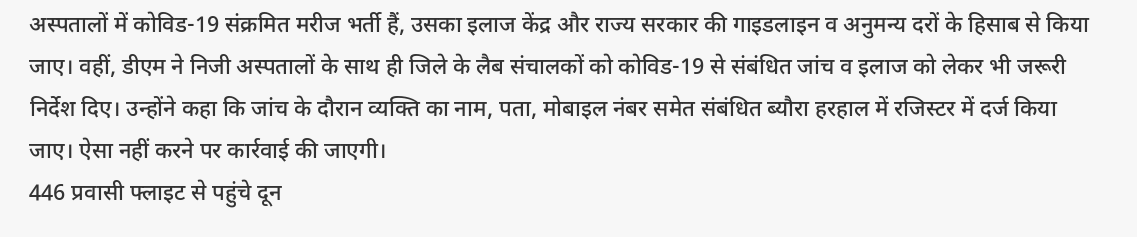अस्पतालों में कोविड-19 संक्रमित मरीज भर्ती हैं, उसका इलाज केंद्र और राज्य सरकार की गाइडलाइन व अनुमन्य दरों के हिसाब से किया जाए। वहीं, डीएम ने निजी अस्पतालों के साथ ही जिले के लैब संचालकों को कोविड-19 से संबंधित जांच व इलाज को लेकर भी जरूरी निर्देश दिए। उन्होंने कहा कि जांच के दौरान व्यक्ति का नाम, पता, मोबाइल नंबर समेत संबंधित ब्यौरा हरहाल में रजिस्टर में दर्ज किया जाए। ऐसा नहीं करने पर कार्रवाई की जाएगी।
446 प्रवासी फ्लाइट से पहुंचे दून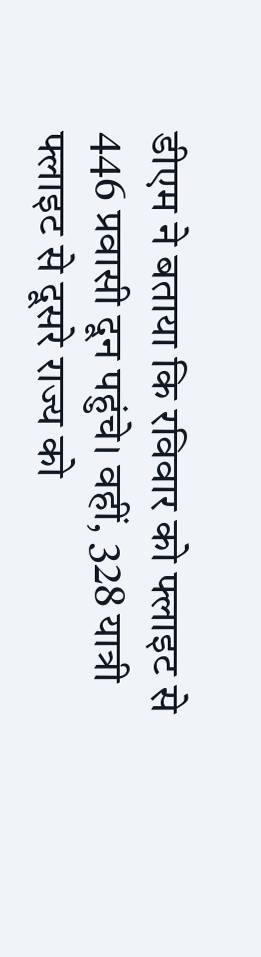डीएम ने बताया कि रविवार को फ्लाइट से 446 प्रवासी दून पहुंचे। वहीं, 328 यात्री फ्लाइट से दूसरे राज्य को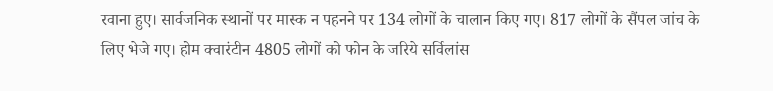रवाना हुए। सार्वजनिक स्थानों पर मास्क न पहनने पर 134 लोगों के चालान किए गए। 817 लोगों के सैंपल जांच के लिए भेजे गए। होम क्वारंटीन 4805 लोगों को फोन के जरिये सर्विलांस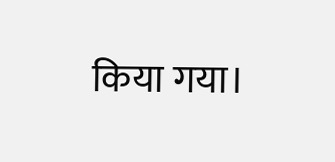किया गया।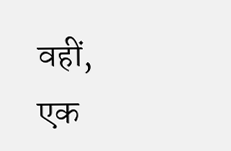वहीं, एक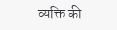व्यक्ति की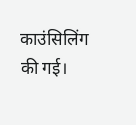काउंसिलिंग की गई।